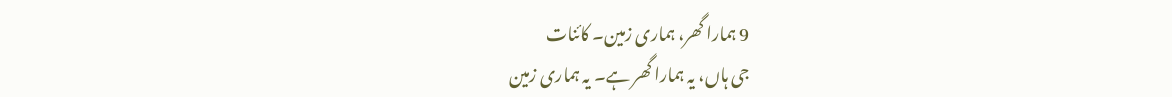9 ہمارا گھر، ہماری زمین۔ کائنات
جی ہاں، یہ ہمارا گھر ہے۔ یہ ہماری زمین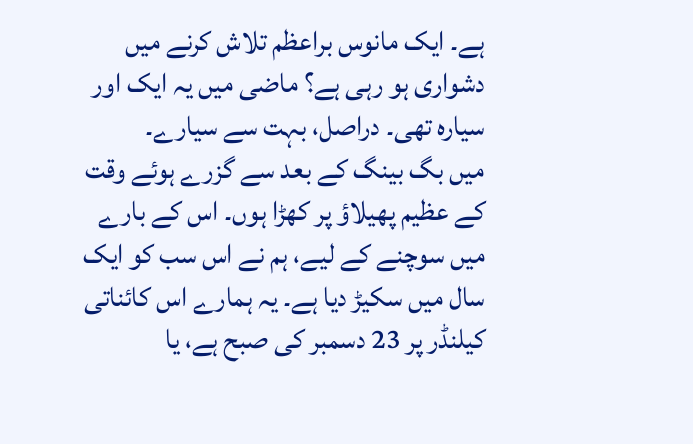ہے۔ ایک مانوس براعظم تلاش کرنے میں دشواری ہو رہی ہے؟ ماضی میں یہ ایک اور سیارہ تھی۔ دراصل، بہت سے سیارے۔
میں بگ بینگ کے بعد سے گزرے ہوئے وقت کے عظیم پھیلاؤ پر کھڑا ہوں۔ اس کے بارے میں سوچنے کے لیے، ہم نے اس سب کو ایک سال میں سکیڑ دیا ہے۔ یہ ہمارے اس کائناتی کیلنڈر پر 23 دسمبر کی صبح ہے، یا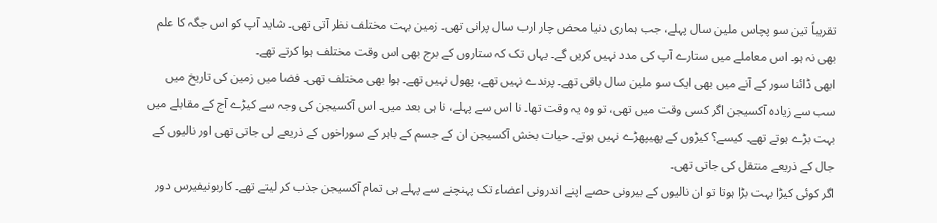تقریباً تین سو پچاس ملین سال پہلے، جب ہماری دنیا محض چار ارب سال پرانی تھی۔ زمین بہت مختلف نظر آتی تھی۔ شاید آپ کو اس جگہ کا علم بھی نہ ہو۔ اس معاملے میں ستارے آپ کی مدد نہیں کریں گے۔ یہاں تک کہ ستاروں کے برج بھی اس وقت مختلف ہوا کرتے تھے۔
ابھی ڈائنا سور کے آنے میں بھی ایک سو ملین سال باقی تھے۔ پرندے نہیں تھے، پھول نہیں تھے۔ ہوا بھی مختلف تھی۔ فضا میں زمین کی تاریخ میں سب سے زیادہ آکسیجن اگر کسی وقت میں تھی، تو وہ یہ وقت تھا۔ نا اس سے پہلے، نا ہی بعد میں۔ اس آکسیجن کی وجہ سے کیڑے آج کے مقابلے میں بہت بڑے ہوتے تھے۔ کیسے؟ کیڑوں کے پھیپھڑے نہیں ہوتے۔ حیات بخش آکسیجن ان کے جسم کے باہر کے سوراخوں کے ذریعے لی جاتی تھی اور نالیوں کے جال کے ذریعے منتقل کی جاتی تھی۔
اگر کوئی کیڑا بہت بڑا ہوتا تو ان نالیوں کے بیرونی حصے اپنے اندرونی اعضاء تک پہنچنے سے پہلے ہی تمام آکسیجن جذب کر لیتے تھے۔ کاربونیفیرس دور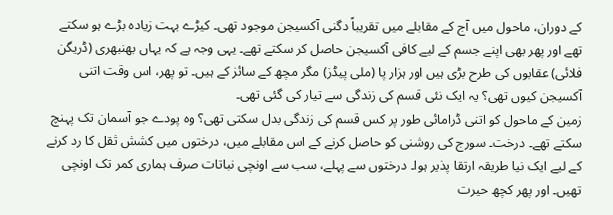کے دوران، ماحول میں آج کے مقابلے میں تقریباً دگنی آکسیجن موجود تھی۔ کیڑے بہت زیادہ بڑے ہو سکتے تھے اور پھر بھی اپنے جسم کے لیے کافی آکسیجن حاصل کر سکتے تھے۔ یہی وجہ ہے کہ یہاں بھنبھری (ڈریگن فلائی) عقابوں کی طرح بڑی ہیں اور ہزار پا (ملی پیڈز) مگر مچھ کے سائز کے ہیں۔ تو پھر، اس وقت اتنی آکسیجن کیوں تھی؟ یہ ایک نئی قسم کی زندگی سے تیار کی گئی تھی۔
زمین کے ماحول کو اتنی ڈرامائی طور پر کس قسم کی زندگی بدل سکتی تھی؟ وہ پودے جو آسمان تک پہنچ سکتے تھے۔ درخت۔ سورج کی روشنی کو حاصل کرنے کے اس مقابلے میں، درختوں میں کشش ثقل کا رد کرنے کے لیے ایک نیا طریقہ ارتقا پذیر ہوا۔ درختوں سے پہلے، سب سے اونچی نباتات صرف ہماری کمر تک اونچی تھیں۔ اور پھر کچھ حیرت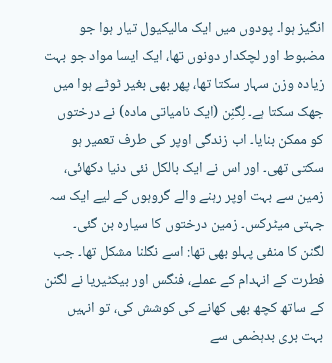انگیز ہوا۔ پودوں میں ایک مالیکیول تیار ہوا جو مضبوط اور لچکدار دونوں تھا، ایک ایسا مواد جو بہت زیادہ وزن سہار سکتا تھا، پھر بھی بغیر ٹوٹے ہوا میں جھک سکتا ہے۔ لِگنِن (ایک نامیاتی مادہ) نے درختوں کو ممکن بنایا۔ اب زندگی اوپر کی طرف تعمیر ہو سکتی تھی۔ اور اس نے ایک بالکل نئی دنیا دکھائی، زمین سے بہت اوپر رہنے والے گروہوں کے لیے ایک سہ جہتی میٹرکس۔ زمین درختوں کا سیارہ بن گئی۔
لگنن کا منفی پہلو بھی تھا: اسے نگلنا مشکل تھا۔ جب فطرت کے انہدام کے عملے، فنگس اور بیکٹیریا نے لگنن کے ساتھ کچھ بھی کھانے کی کوشش کی، تو انہیں بہت بری بدہضمی سے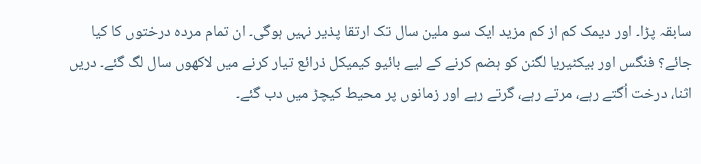سابقہ پڑا۔ اور دیمک کم از کم مزید ایک سو ملین سال تک ارتقا پذیر نہیں ہوگی۔ ان تمام مردہ درختوں کا کیا جائے؟ فنگس اور بیکٹیریا لگنن کو ہضم کرنے کے لیے بائیو کیمیکل ذرائع تیار کرنے میں لاکھوں سال لگ گئے۔ دریں اثنا، درخت اُگتے رہے، مرتے رہے، گرتے رہے اور زمانوں پر محیط کیچڑ میں دب گئے۔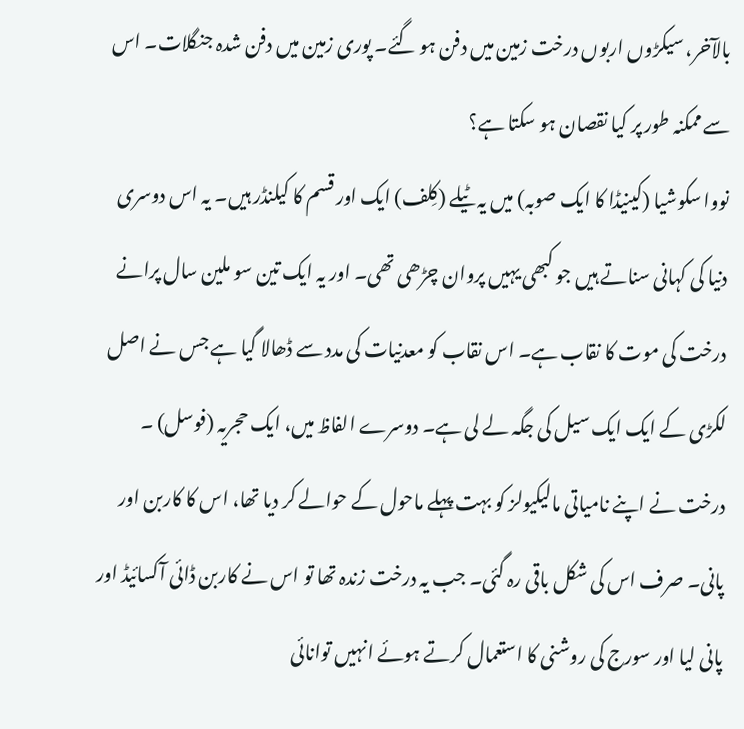بالآخر، سیکڑوں اربوں درخت زمین میں دفن ہو گئے۔ پوری زمین میں دفن شدہ جنگلات۔ اس سے ممکنہ طور پر کیا نقصان ہو سکتا ہے؟
نووا سکوشیا (کینیڈا کا ایک صوبہ) میں یہ ٹیلے (کِلف) ایک اور قسم کا کیلنڈر ہیں۔ یہ اس دوسری دنیا کی کہانی سناتے ہیں جو کبھی یہیں پروان چڑھی تھی۔ اور یہ ایک تین سو ملین سال پرانے درخت کی موت کا نقاب ہے۔ اس نقاب کو معدنیات کی مدد سے ڈھالا گیا ہے جس نے اصل لکڑی کے ایک ایک سیل کی جگہ لے لی ہے۔ دوسرے الفاظ میں، ایک حجریہ (فوسل) ۔ درخت نے اپنے نامیاتی مالیکیولز کو بہت پہلے ماحول کے حوالے کر دیا تھا، اس کا کاربن اور پانی۔ صرف اس کی شکل باقی رہ گئی۔ جب یہ درخت زندہ تھا تو اس نے کاربن ڈائی آکسائیڈ اور پانی لیا اور سورج کی روشنی کا استعمال کرتے ہوئے انہیں توانائی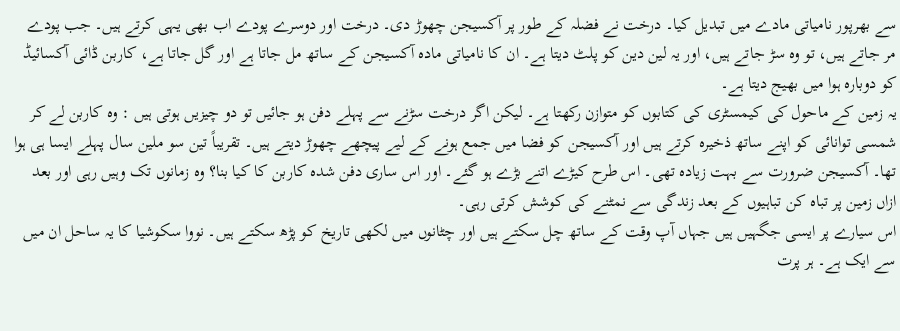سے بھرپور نامیاتی مادے میں تبدیل کیا۔ درخت نے فضلہ کے طور پر آکسیجن چھوڑ دی۔ درخت اور دوسرے پودے اب بھی یہی کرتے ہیں۔ جب پودے مر جاتے ہیں، تو وہ سڑ جاتے ہیں، اور یہ لین دین کو پلٹ دیتا ہے۔ ان کا نامیاتی مادہ آکسیجن کے ساتھ مل جاتا ہے اور گل جاتا ہے، کاربن ڈائی آکسائیڈ کو دوبارہ ہوا میں بھیج دیتا ہے۔
یہ زمین کے ماحول کی کیمسٹری کی کتابوں کو متوازن رکھتا ہے۔ لیکن اگر درخت سڑنے سے پہلے دفن ہو جائیں تو دو چیزیں ہوتی ہیں : وہ کاربن لے کر شمسی توانائی کو اپنے ساتھ ذخیرہ کرتے ہیں اور آکسیجن کو فضا میں جمع ہونے کے لیے پیچھے چھوڑ دیتے ہیں۔ تقریباً تین سو ملین سال پہلے ایسا ہی ہوا تھا۔ آکسیجن ضرورت سے بہت زیادہ تھی۔ اس طرح کیڑے اتنے بڑے ہو گئے۔ اور اس ساری دفن شدہ کاربن کا کیا بنا؟ وہ زمانوں تک وہیں رہی اور بعد ازاں زمین پر تباہ کن تباہیوں کے بعد زندگی سے نمٹنے کی کوشش کرتی رہی۔
اس سیارے پر ایسی جگہیں ہیں جہاں آپ وقت کے ساتھ چل سکتے ہیں اور چٹانوں میں لکھی تاریخ کو پڑھ سکتے ہیں۔ نووا سکوشیا کا یہ ساحل ان میں سے ایک ہے۔ ہر پرت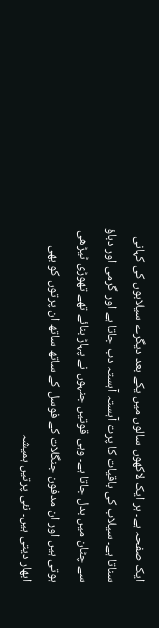ایک صفحہ ہے۔ ہر ایک لاکھوں سالوں میں یکے بعد دیگرے سیلابوں کی کہانی سناتا ہے۔ سیلاب کی باقیات کا پرت آہستہ آہستہ دب جاتا ہے اور گرمی اور دباؤ سے چٹان میں بدل جاتا ہے۔ وہی قوتیں جنہوں نے پہاڑ بنائے تھے تھوڑی ٹیڑھی ہوتی ہیں اور ان مدفون جنگلات کے فوسل کے ساتھ ساتھ ان پرتوں کو بھی ابھار دیتی ہیں۔ نئی پرتیں ہمیشہ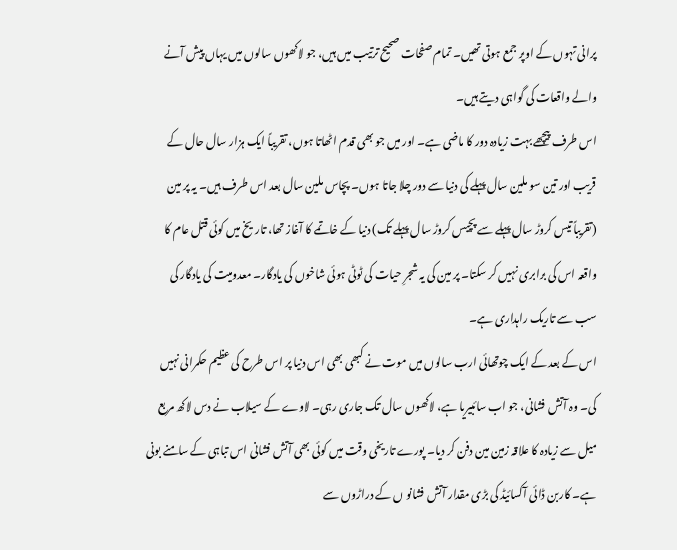پرانی تہوں کے اوپر جمع ہوتی تھیں۔ تمام صفحات صحیح ترتیب میں ہیں، جو لاکھوں سالوں میں یہاں پیش آنے والے واقعات کی گواہی دیتے ہیں۔
اس طرف پیچھے بہت زیادہ دور کا ماضی ہے۔ اور میں جو بھی قدم اٹھاتا ہوں، تقریباً ایک ہزار سال حال کے قریب اور تین سو ملین سال پہلے کی دنیا سے دور چلا جاتا ہوں۔ پچاس ملین سال بعد اس طرف ہیں۔ یہ پر مین (تقریباً تیس کروڑ سال پہلے سے پچیس کروڑ سال پہلے تک) دنیا کے خاتمے کا آغاز تھا، تاریخ میں کوئی قتل عام کا واقعہ اس کی برابری نہیں کر سکتا۔ پر مین کی یہ شجرِ حیات کی ٹوٹی ہوئی شاخوں کی یادگار۔ معدومیت کی یادگار کی سب سے تاریک راہداری ہے۔
اس کے بعد کے ایک چوتھائی ارب سالوں میں موت نے کبھی بھی اس دنیا پر اس طرح کی عظیم حکمرانی نہیں کی۔ وہ آتش فشانی، جو اب سائبیریا ہے، لاکھوں سال تک جاری رہی۔ لاوے کے سیلاب نے دس لاکھ مربع میل سے زیادہ کا علاقہ زمین مین دفن کر دیا۔ پورے تاریخی وقت میں کوئی بھی آتش فشانی اس تباہی کے سامنے بونی ہے۔ کاربن ڈائی آکسائیڈ کی بڑی مقدار آتش فشانو ں کے دراڑوں سے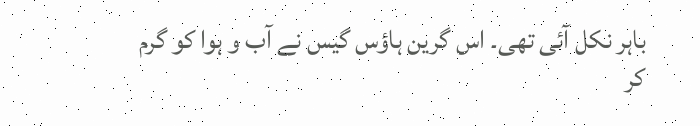باہر نکل آئی تھی۔ اس گرین ہاؤس گیس نے آب و ہوا کو گرم کر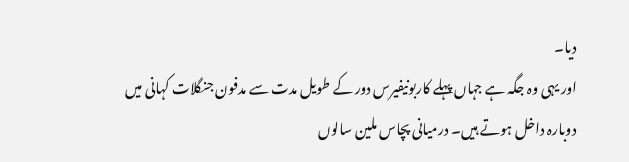دیا۔
اور یہی وہ جگہ ہے جہاں پہلے کاربونیفیرس دور کے طویل مدت سے مدفون جنگلات کہانی میں دوبارہ داخل ہوتے ہیں۔ درمیانی پچاس ملین سالوں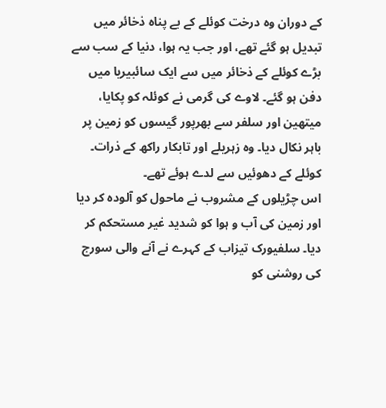کے دوران وہ درخت کوئلے کے بے پناہ ذخائر میں تبدیل ہو گئے تھے، اور جب یہ ہوا، دنیا کے سب سے بڑے کوئلے کے ذخائر میں سے ایک سائبیریا میں دفن ہو گئے۔ لاوے کی گرمی نے کوئلہ کو پکایا، میتھین اور سلفر سے بھرپور گیسوں کو زمین پر باہر نکال دیا۔ وہ زہریلے اور تابکار راکھ کے ذرات۔ کوئلے کے دھوئیں سے لدے ہوئے تھے۔
اس چڑیلوں کے مشروب نے ماحول کو آلودہ کر دیا اور زمین کی آب و ہوا کو شدید غیر مستحکم کر دیا۔ سلفیورک تیزاب کے کہرے نے آنے والی سورج کی روشنی کو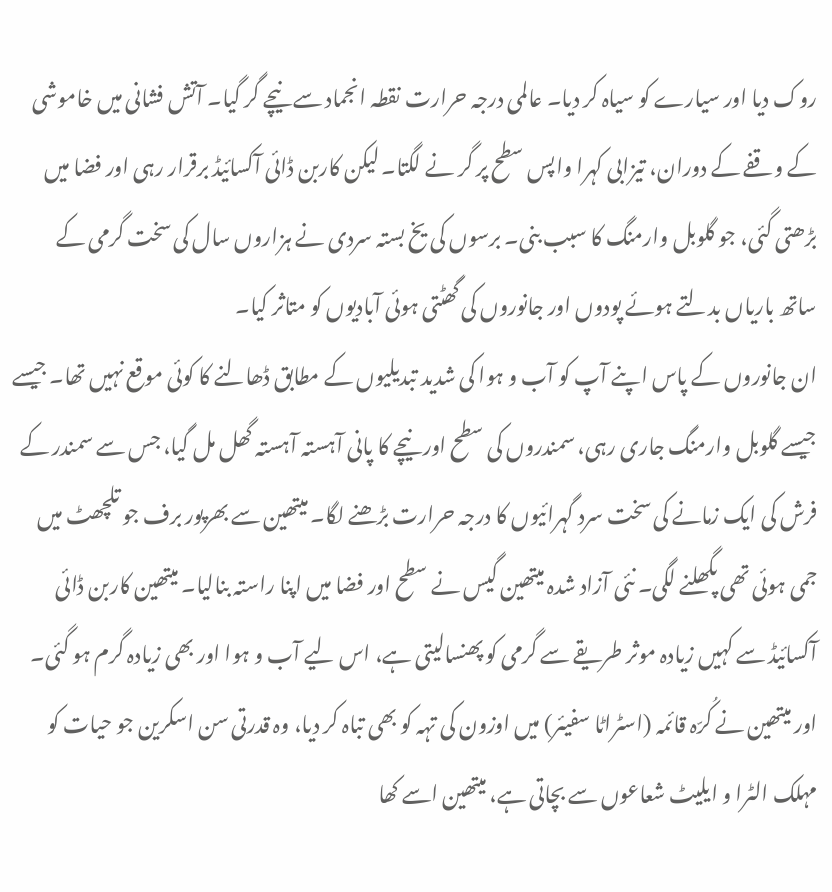روک دیا اور سیارے کو سیاہ کر دیا۔ عالمی درجہ حرارت نقطہ انجماد سے نیچے گر گیا۔ آتش فشانی میں خاموشی کے وقفے کے دوران، تیزابی کہرا واپس سطح پر گر نے لگتا۔ لیکن کاربن ڈائی آکسائیڈ برقرار رہی اور فضا میں بڑھتی گئی، جو گلوبل وارمنگ کا سبب بنی۔ برسوں کی یخ بستہ سردی نے ہزاروں سال کی سخت گرمی کے ساتھ باریاں بدلتے ہوئے پودوں اور جانوروں کی گھٹتی ہوئی آبادیوں کو متاثر کیا۔
ان جانوروں کے پاس اپنے آپ کو آب و ہوا کی شدید تبدیلیوں کے مطابق ڈھالنے کا کوئی موقع نہیں تھا۔ جیسے جیسے گلوبل وارمنگ جاری رہی، سمندروں کی سطح اور نیچے کا پانی آہستہ آہستہ گھل مل گیا، جس سے سمندر کے فرش کی ایک زمانے کی سخت سرد گہرائیوں کا درجہ حرارت بڑھنے لگا۔ میتھین سے بھرپور برف جو تلچھٹ میں جمی ہوئی تھی پگھلنے لگی۔ نئی آزاد شدہ میتھین گیس نے سطح اور فضا میں اپنا راستہ بنالیا۔ میتھین کاربن ڈائی آکسائیڈ سے کہیں زیادہ موثر طریقے سے گرمی کو پھنسالیتی ہے، اس لیے آب و ہوا اور بھی زیادہ گرم ہو گئی۔
اور میتھین نے کُرّہ قائمہ (اسٹراٹا سفیئر) میں اوزون کی تہہ کو بھی تباہ کر دیا، وہ قدرتی سن اسکرین جو حیات کو مہلک الٹرا و ایلیٹ شعاعوں سے بچاتی ہے، میتھین اسے کھا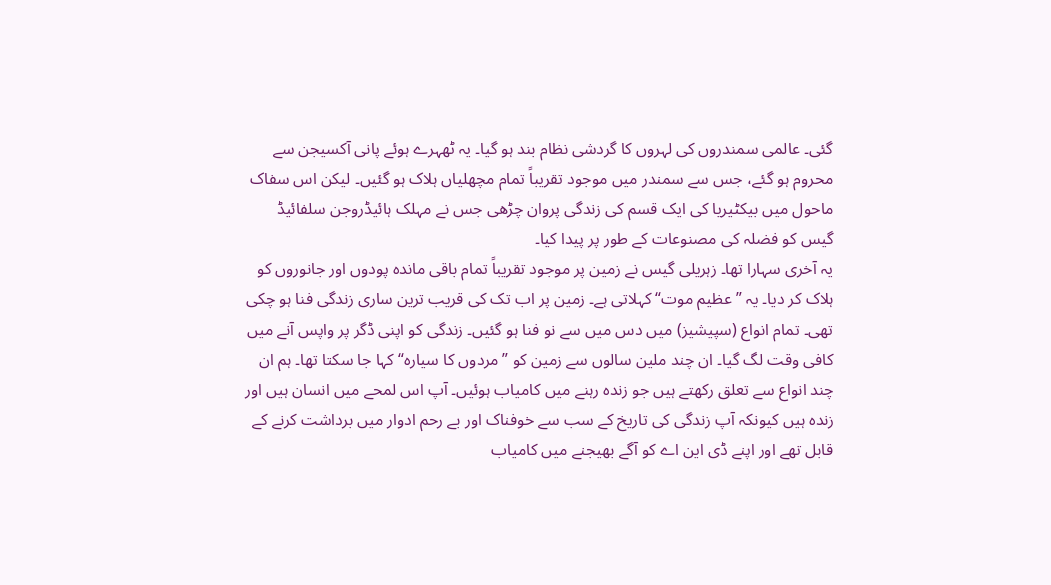گئی۔ عالمی سمندروں کی لہروں کا گردشی نظام بند ہو گیا۔ یہ ٹھہرے ہوئے پانی آکسیجن سے محروم ہو گئے، جس سے سمندر میں موجود تقریباً تمام مچھلیاں ہلاک ہو گئیں۔ لیکن اس سفاک ماحول میں بیکٹیریا کی ایک قسم کی زندگی پروان چڑھی جس نے مہلک ہائیڈروجن سلفائیڈ گیس کو فضلہ کی مصنوعات کے طور پر پیدا کیا۔
یہ آخری سہارا تھا۔ زہریلی گیس نے زمین پر موجود تقریباً تمام باقی ماندہ پودوں اور جانوروں کو ہلاک کر دیا۔ یہ ”عظیم موت“ کہلاتی ہے۔ زمین پر اب تک کی قریب ترین ساری زندگی فنا ہو چکی تھی۔ تمام انواع (سپیشیز) میں دس میں سے نو فنا ہو گئیں۔ زندگی کو اپنی ڈگر پر واپس آنے میں کافی وقت لگ گیا۔ ان چند ملین سالوں سے زمین کو ”مردوں کا سیارہ“ کہا جا سکتا تھا۔ ہم ان چند انواع سے تعلق رکھتے ہیں جو زندہ رہنے میں کامیاب ہوئیں۔ آپ اس لمحے میں انسان ہیں اور زندہ ہیں کیونکہ آپ زندگی کی تاریخ کے سب سے خوفناک اور بے رحم ادوار میں برداشت کرنے کے قابل تھے اور اپنے ڈی این اے کو آگے بھیجنے میں کامیاب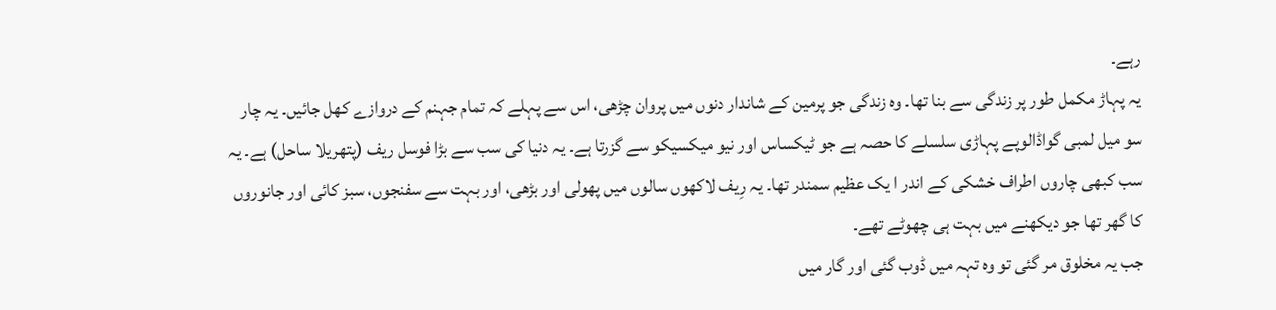رہے۔
یہ پہاڑ مکمل طور پر زندگی سے بنا تھا۔ وہ زندگی جو پرمین کے شاندار دنوں میں پروان چڑھی، اس سے پہلے کہ تمام جہنم کے دروازے کھل جائیں۔ یہ چار سو میل لمبی گواڈالوپے پہاڑی سلسلے کا حصہ ہے جو ٹیکساس اور نیو میکسیکو سے گزرتا ہے۔ یہ دنیا کی سب سے بڑا فوسل ریف (پتھریلا ساحل) ہے۔ یہ سب کبھی چاروں اطراف خشکی کے اندر ا یک عظیم سمندر تھا۔ یہ رِیف لاکھوں سالوں میں پھولی اور بڑھی، اور بہت سے سفنجوں، سبز کائی اور جانوروں کا گھر تھا جو دیکھنے میں بہت ہی چھوٹے تھے۔
جب یہ مخلوق مر گئی تو وہ تہہ میں ڈوب گئی اور گار میں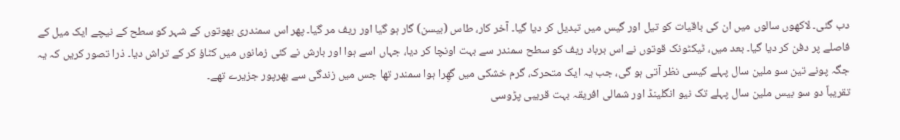دب گئی۔ لاکھوں سالوں میں ان کی باقیات کو تیل اور گیس میں تبدیل کر دیا گیا۔ آخر کار، طاس (بیسن) گار ہو گیا اور ریف مر گیا۔ پھر اس سمندری بھوتوں کے شہر کو سطح کے نیچے ایک میل کے فاصلے پر دفن کر دیا گیا۔ بعد میں، ٹیکٹونک قوتوں نے اس برباد ریف کو سطح سمندر سے بہت اونچا کر دیا، جہاں اسے ہوا اور بارش نے کئی زمانوں میں کٹاؤ کر کے تراش دیا۔ ذرا تصور کریں کہ یہ جگہ پونے تین سو ملین سال پہلے کیسی نظر آتی ہو گی، جب یہ ایک متحرک، گرم خشکی میں گھِرا ہوا سمندر تھا جس میں زندگی سے بھرپور جزیرے تھے۔
تقریباً دو سو بیس ملین سال پہلے تک نیو انگلینڈ اور شمالی افریقہ بہت قریبی پڑوسی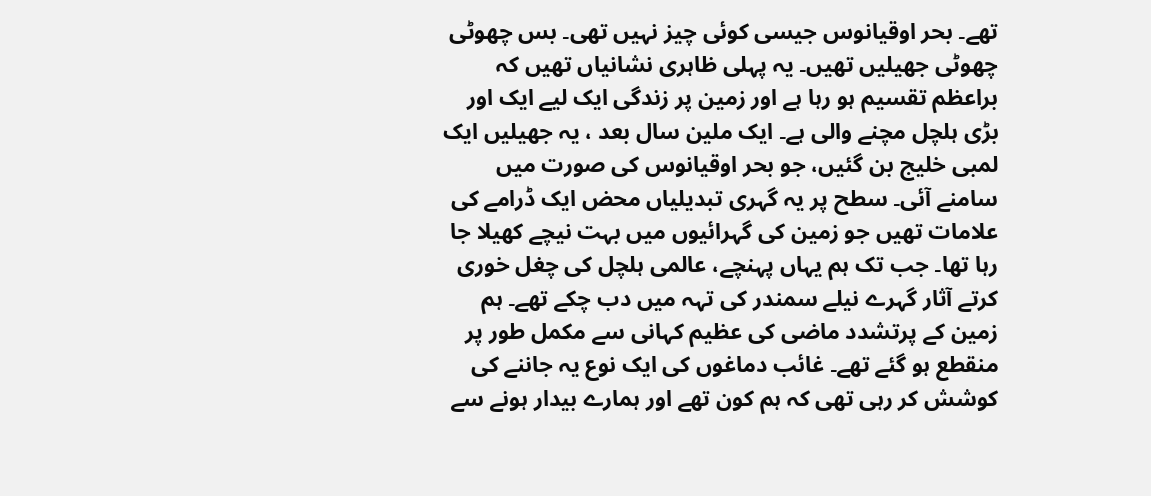تھے۔ بحر اوقیانوس جیسی کوئی چیز نہیں تھی۔ بس چھوٹی چھوٹی جھیلیں تھیں۔ یہ پہلی ظاہری نشانیاں تھیں کہ براعظم تقسیم ہو رہا ہے اور زمین پر زندگی ایک لیے ایک اور بڑی ہلچل مچنے والی ہے۔ ایک ملین سال بعد ، یہ جھیلیں ایک لمبی خلیج بن گئیں، جو بحر اوقیانوس کی صورت میں سامنے آئی۔ سطح پر یہ گہری تبدیلیاں محض ایک ڈرامے کی علامات تھیں جو زمین کی گہرائیوں میں بہت نیچے کھیلا جا رہا تھا۔ جب تک ہم یہاں پہنچے، عالمی ہلچل کی چغل خوری کرتے آثار گہرے نیلے سمندر کی تہہ میں دب چکے تھے۔ ہم زمین کے پرتشدد ماضی کی عظیم کہانی سے مکمل طور پر منقطع ہو گئے تھے۔ غائب دماغوں کی ایک نوع یہ جاننے کی کوشش کر رہی تھی کہ ہم کون تھے اور ہمارے بیدار ہونے سے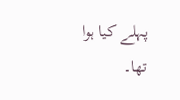پہلے کیا ہوا تھا۔